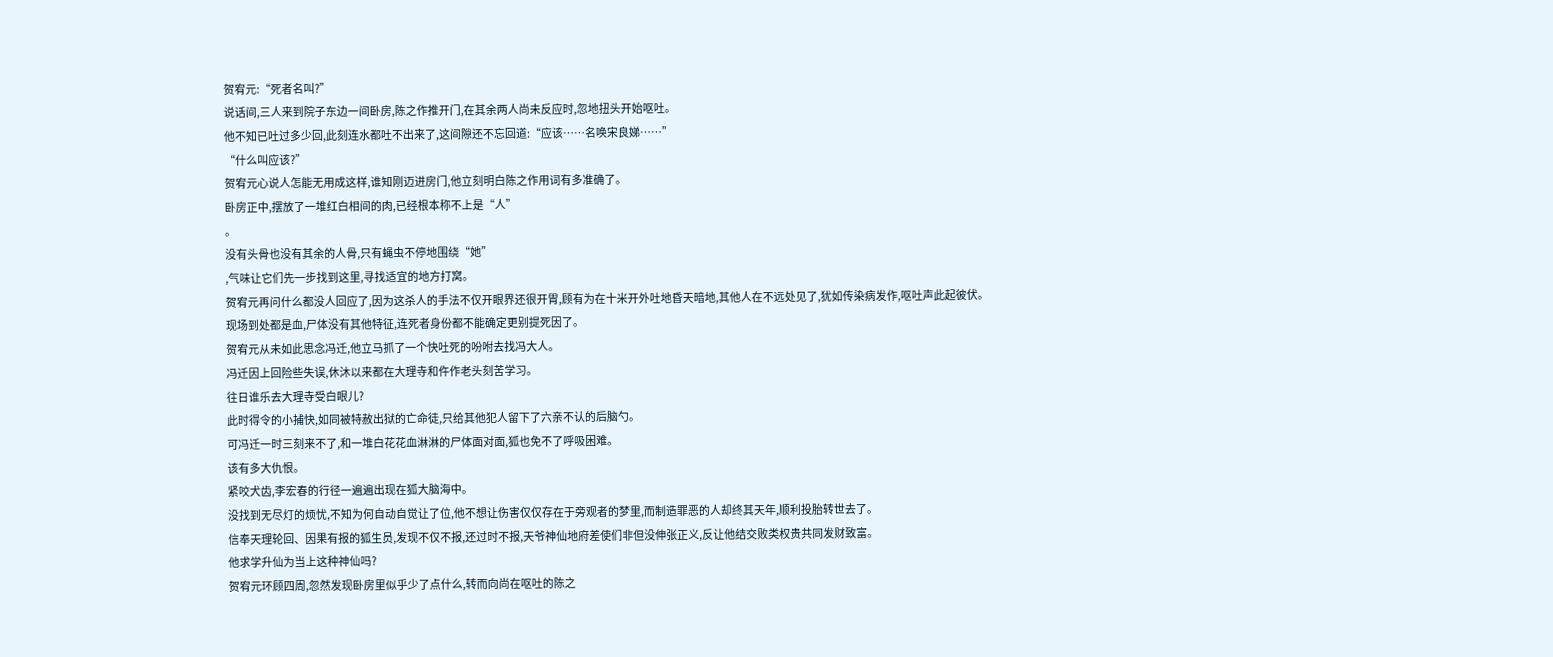贺宥元:“死者名叫?”
说话间,三人来到院子东边一间卧房,陈之作推开门,在其余两人尚未反应时,忽地扭头开始呕吐。
他不知已吐过多少回,此刻连水都吐不出来了,这间隙还不忘回道:“应该……名唤宋良娣……”
“什么叫应该?”
贺宥元心说人怎能无用成这样,谁知刚迈进房门,他立刻明白陈之作用词有多准确了。
卧房正中,摆放了一堆红白相间的肉,已经根本称不上是“人”
。
没有头骨也没有其余的人骨,只有蝇虫不停地围绕“她”
,气味让它们先一步找到这里,寻找适宜的地方打窝。
贺宥元再问什么都没人回应了,因为这杀人的手法不仅开眼界还很开胃,顾有为在十米开外吐地昏天暗地,其他人在不远处见了,犹如传染病发作,呕吐声此起彼伏。
现场到处都是血,尸体没有其他特征,连死者身份都不能确定更别提死因了。
贺宥元从未如此思念冯迁,他立马抓了一个快吐死的吩咐去找冯大人。
冯迁因上回险些失误,休沐以来都在大理寺和仵作老头刻苦学习。
往日谁乐去大理寺受白眼儿?
此时得令的小捕快,如同被特赦出狱的亡命徒,只给其他犯人留下了六亲不认的后脑勺。
可冯迁一时三刻来不了,和一堆白花花血淋淋的尸体面对面,狐也免不了呼吸困难。
该有多大仇恨。
紧咬犬齿,李宏春的行径一遍遍出现在狐大脑海中。
没找到无尽灯的烦忧,不知为何自动自觉让了位,他不想让伤害仅仅存在于旁观者的梦里,而制造罪恶的人却终其天年,顺利投胎转世去了。
信奉天理轮回、因果有报的狐生员,发现不仅不报,还过时不报,天爷神仙地府差使们非但没伸张正义,反让他结交败类权贵共同发财致富。
他求学升仙为当上这种神仙吗?
贺宥元环顾四周,忽然发现卧房里似乎少了点什么,转而向尚在呕吐的陈之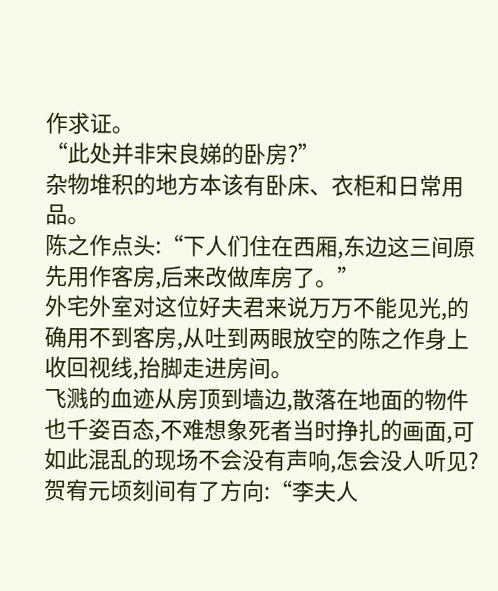作求证。
“此处并非宋良娣的卧房?”
杂物堆积的地方本该有卧床、衣柜和日常用品。
陈之作点头:“下人们住在西厢,东边这三间原先用作客房,后来改做库房了。”
外宅外室对这位好夫君来说万万不能见光,的确用不到客房,从吐到两眼放空的陈之作身上收回视线,抬脚走进房间。
飞溅的血迹从房顶到墙边,散落在地面的物件也千姿百态,不难想象死者当时挣扎的画面,可如此混乱的现场不会没有声响,怎会没人听见?
贺宥元顷刻间有了方向:“李夫人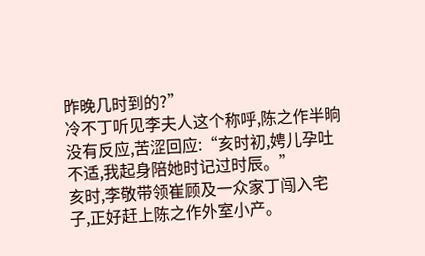昨晚几时到的?”
冷不丁听见李夫人这个称呼,陈之作半晌没有反应,苦涩回应:“亥时初,娉儿孕吐不适,我起身陪她时记过时辰。”
亥时,李敬带领崔顾及一众家丁闯入宅子,正好赶上陈之作外室小产。